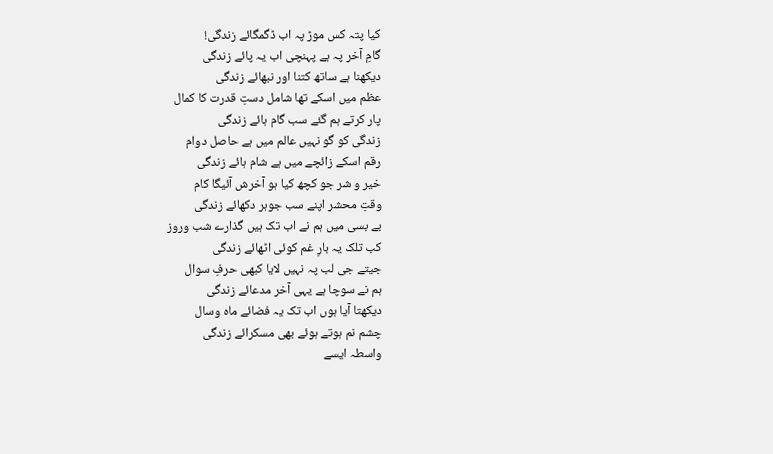کیا پتہ کس موڑ پہ اب ڈگمگائے زندگی!
گامِ آخر پہ ہے پہنچی اب یہ پائے زندگی
دیکھنا ہے ساتھ کتنا اور نبھائے زندگی
عظم میں اسکے تھا شامل دستِ قدرت کا کمال
پار کرتے ہم گئے سب گام ہائے زندگی
زندگی کو گو نہیں عالم میں ہے حاصل دوام
رقم اسکے زائچے میں ہے شام ہائے زندگی
خیر و شر جو کچھ کیا ہو آخرش آئیگا کام
وقتِ محشر اپنے سب جوہر دکھائے زندگی
بے بسی میں ہم نے اب تک ہیں گذارے شب وروز
کب تلک یہ بارِ غم کوئی اٹھائے زندگی
جیتے جی لب پہ نہیں لایا کبھی حرفِ سوال
ہم نے سوچا ہے یہی آخر مدعائے زندگی
دیکھتا آیا ہوں اب تک یہ فضائے ماہ وسال
چشم نم ہوتے ہوئے بھی مسکرائے زندگی
واسطہ ایسے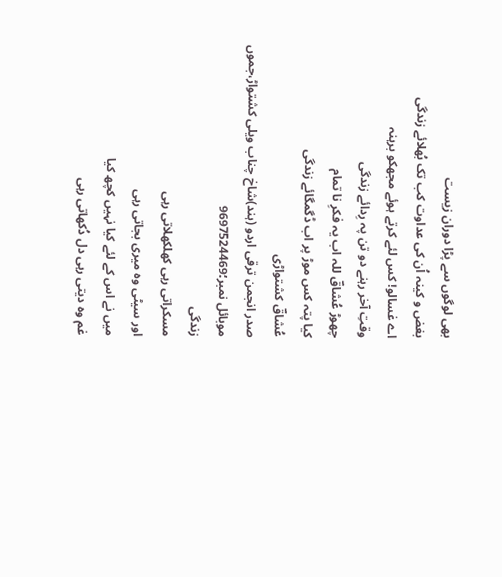بھی لوگوں سے پڑا دوران زیست
بغض و کینہ اُن کی عداوت کب تک بُھلائے زندگی
اے غسالو! کس لئے کرتے ہوئے مجھکو برہنہ
وقتِ آخر رہنے دو تن پہ رِدائے زندگی
چھوڑ عُشاقؔ للہ اب یہ فکرِ نا تمام
کیا پتہ کس موڑ پر اب ڈگمگائے زندگی
عُشاقؔ کشتواڑی
صدر انجمن ترقی اردو (ہند)شاخ چناب ویلی کشتواڑ،جموں
موبائل نمبر؛9697524469
زندگی
مسکراتی رہی کھلکھلاتی رہی
اور سیٹی وہ میری بجاتی رہی
میں نے اس کے لئے کیا نہیں کچھ کیا
غم وہ دیتی رہی دل دُکھاتی رہی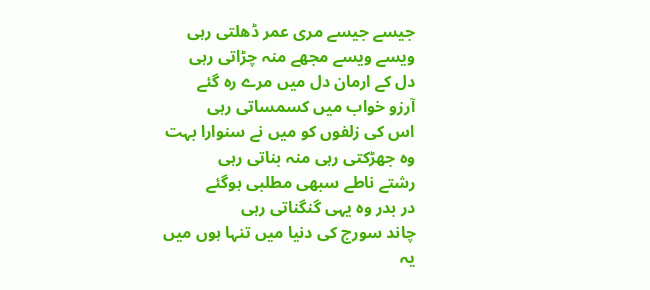جیسے جیسے مری عمر ڈھلتی رہی
ویسے ویسے مجھے منہ چڑاتی رہی
دل کے ارمان دل میں مرے رہ گئے
آرزو خواب میں کسمساتی رہی
اس کی زلفوں کو میں نے سنوارا بہت
وہ جھڑکتی رہی منہ بناتی رہی
رشتے ناطے سبھی مطلبی ہوگئے
در بدر وہ یہی گنگناتی رہی
چاند سورج کی دنیا میں تنہا ہوں میں
یہ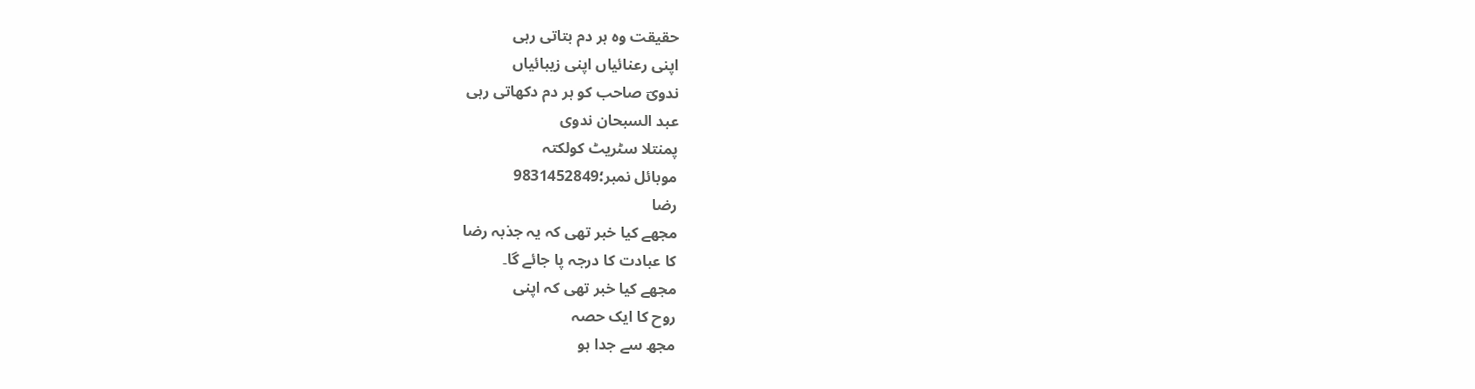حقیقت وہ ہر دم بتاتی رہی
اپنی رعنائیاں اپنی زیبائیاں
ندویؔ صاحب کو ہر دم دکھاتی رہی
عبد السبحان ندوی
پمنتلا سٹریٹ کولکتہ
موبائل نمبر؛9831452849
رضا
مجھے کیا خبر تھی کہ یہ جذبہ رضا
کا عبادت کا درجہ پا جائے گا۔
مجھے کیا خبر تھی کہ اپنی
روح کا ایک حصہ
مجھ سے جدا ہو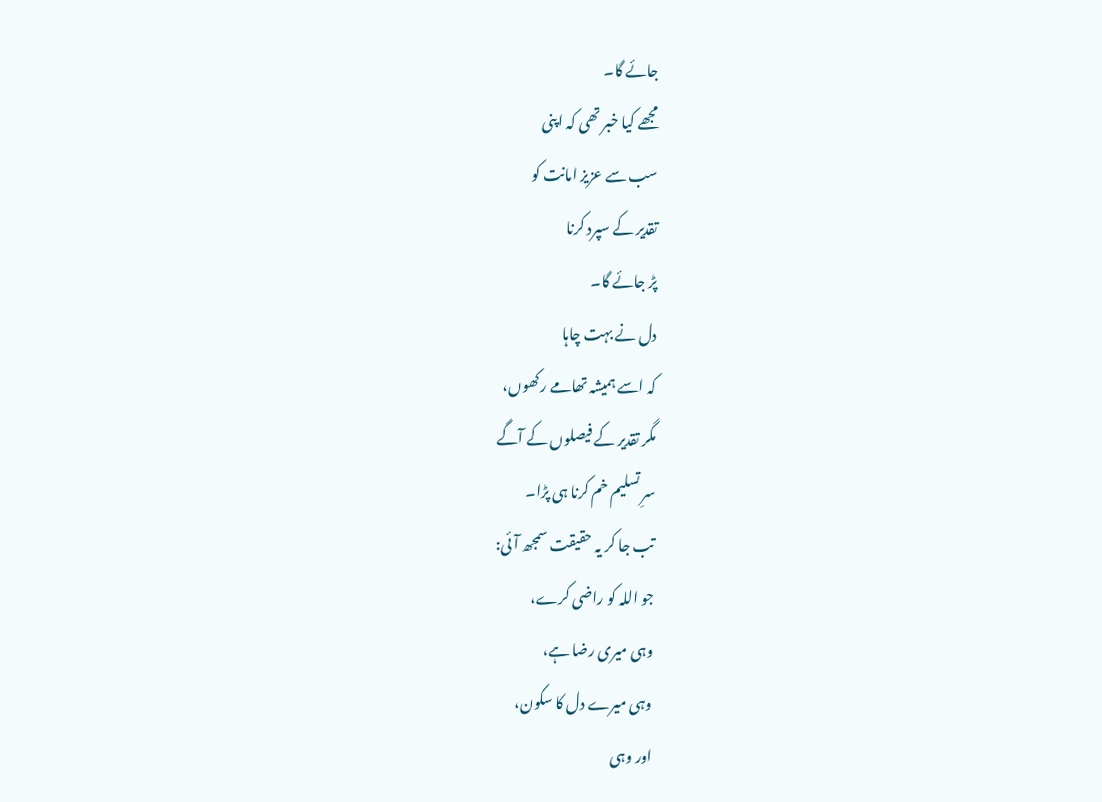جائے گا۔
مجھے کیا خبر تھی کہ اپنی
سب سے عزیز امانت کو
تقدیر کے سپرد کرنا
پڑ جائے گا۔
دل نے بہت چاہا
کہ اسے ہمیشہ تھامے رکھوں،
مگر تقدیر کے فیصلوں کے آگے
سرِ تسلیم خم کرنا ہی پڑا۔
تب جا کر یہ حقیقت سمجھ آئی:
جو اللہ کو راضی کرے،
وہی میری رضا ہے،
وہی میرے دل کا سکون،
اور وہی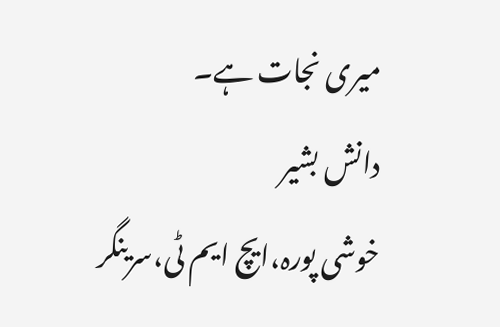میری نجات ہے۔
دانش بشیر
خوشی پورہ،ایچ ایم ٹی،سرینگر